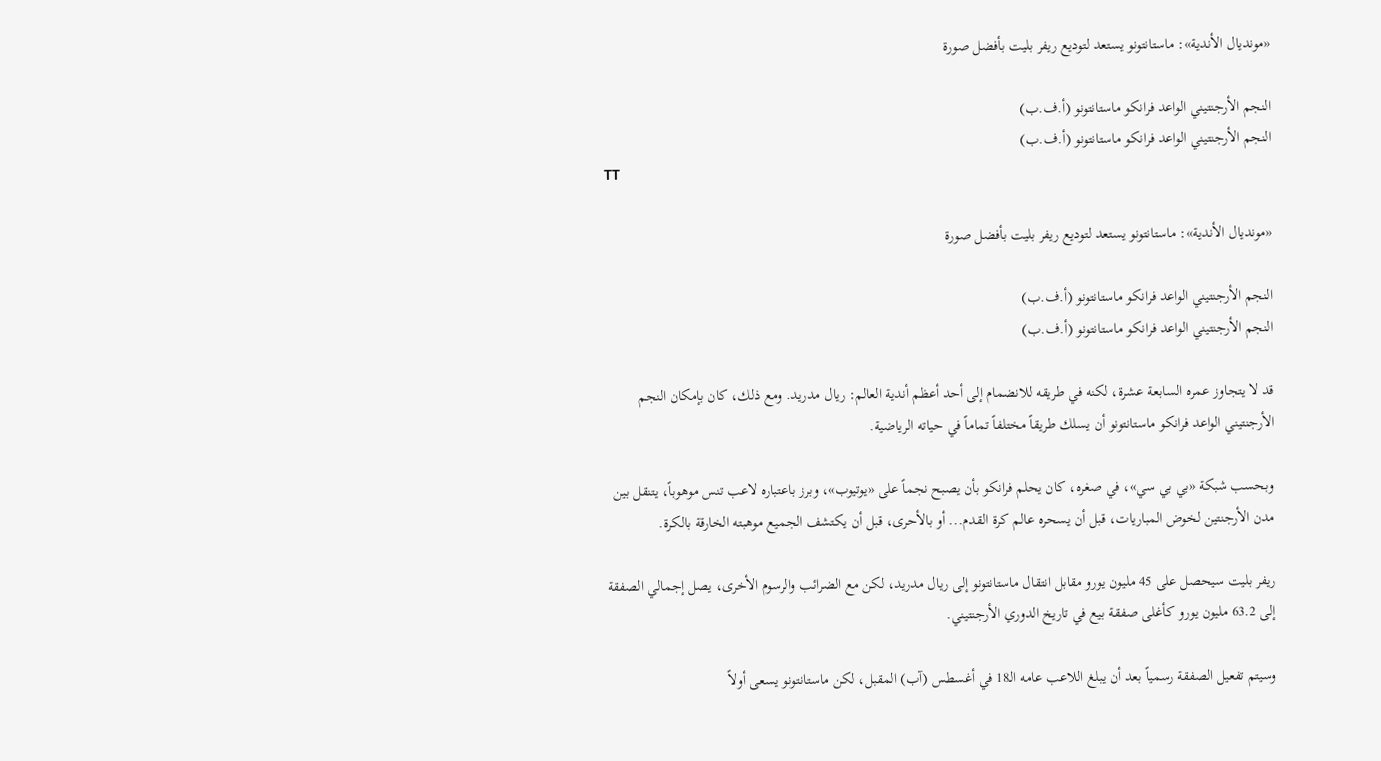«مونديال الأندية»: ماستانتونو يستعد لتوديع ريفر بليت بأفضل صورة

النجم الأرجنتيني الواعد فرانكو ماستانتونو (أ.ف.ب)
النجم الأرجنتيني الواعد فرانكو ماستانتونو (أ.ف.ب)
TT

«مونديال الأندية»: ماستانتونو يستعد لتوديع ريفر بليت بأفضل صورة

النجم الأرجنتيني الواعد فرانكو ماستانتونو (أ.ف.ب)
النجم الأرجنتيني الواعد فرانكو ماستانتونو (أ.ف.ب)

قد لا يتجاوز عمره السابعة عشرة، لكنه في طريقه للانضمام إلى أحد أعظم أندية العالم: ريال مدريد. ومع ذلك، كان بإمكان النجم الأرجنتيني الواعد فرانكو ماستانتونو أن يسلك طريقاً مختلفاً تماماً في حياته الرياضية.

وبحسب شبكة «بي بي سي»، في صغره، كان يحلم فرانكو بأن يصبح نجماً على «يوتيوب»، وبرز باعتباره لاعب تنس موهوباً، يتنقل بين مدن الأرجنتين لخوض المباريات، قبل أن يسحره عالم كرة القدم... أو بالأحرى، قبل أن يكتشف الجميع موهبته الخارقة بالكرة.

ريفر بليت سيحصل على 45 مليون يورو مقابل انتقال ماستانتونو إلى ريال مدريد، لكن مع الضرائب والرسوم الأخرى، يصل إجمالي الصفقة إلى 63.2 مليون يورو كأغلى صفقة بيع في تاريخ الدوري الأرجنتيني.

وسيتم تفعيل الصفقة رسمياً بعد أن يبلغ اللاعب عامه الـ18 في أغسطس (آب) المقبل، لكن ماستانتونو يسعى أولاً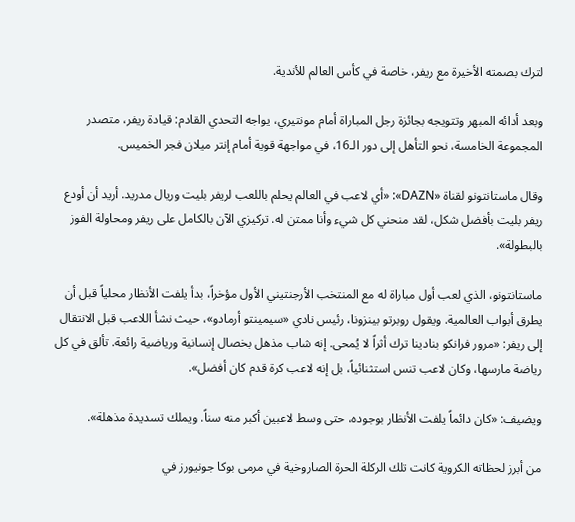لترك بصمته الأخيرة مع ريفر، خاصة في كأس العالم للأندية.

وبعد أدائه المبهر وتتويجه بجائزة رجل المباراة أمام مونتيري، يواجه التحدي القادم: قيادة ريفر، متصدر المجموعة الخامسة، نحو التأهل إلى دور الـ16، في مواجهة قوية أمام إنتر ميلان فجر الخميس.

وقال ماستانتونو لقناة «DAZN»: «أي لاعب في العالم يحلم باللعب لريفر بليت وريال مدريد. أريد أن أودع ريفر بليت بأفضل شكل، لقد منحني كل شيء وأنا ممتن له. تركيزي الآن بالكامل على ريفر ومحاولة الفوز بالبطولة».

ماستانتونو، الذي لعب أول مباراة له مع المنتخب الأرجنتيني الأول مؤخراً، بدأ يلفت الأنظار محلياً قبل أن يطرق أبواب العالمية. ويقول روبرتو بينزونا، رئيس نادي «سيمينتو أرمادو»، حيث نشأ اللاعب قبل الانتقال إلى ريفر: «مرور فرانكو بنادينا ترك أثراً لا يُمحى. إنه شاب مذهل بخصال إنسانية ورياضية رائعة. تألق في كل رياضة مارسها، وكان لاعب تنس استثنائياً، بل إنه لاعب كرة قدم كان أفضل».

ويضيف: «كان دائماً يلفت الأنظار بوجوده، حتى وسط لاعبين أكبر منه سناً. ويملك تسديدة مذهلة».

من أبرز لحظاته الكروية كانت تلك الركلة الحرة الصاروخية في مرمى بوكا جونيورز في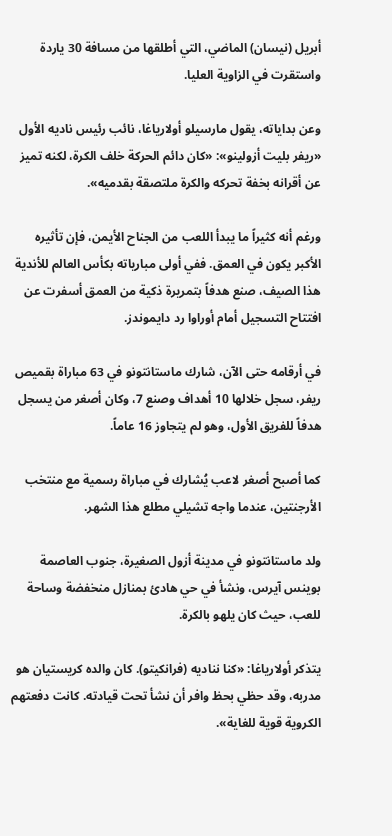أبريل (نيسان) الماضي، التي أطلقها من مسافة 30 ياردة واستقرت في الزاوية العليا.

وعن بداياته، يقول مارسيلو أولارياغا، نائب رئيس ناديه الأول «ريفر بليت أزولينو»: «كان دائم الحركة خلف الكرة، لكنه تميز عن أقرانه بخفة تحركه والكرة ملتصقة بقدميه».

ورغم أنه كثيراً ما يبدأ اللعب من الجناح الأيمن، فإن تأثيره الأكبر يكون في العمق. ففي أولى مبارياته بكأس العالم للأندية هذا الصيف، صنع هدفاً بتمريرة ذكية من العمق أسفرت عن افتتاح التسجيل أمام أوراوا رد دايموندز.

في أرقامه حتى الآن، شارك ماستانتونو في 63 مباراة بقميص ريفر، سجل خلالها 10 أهداف وصنع 7، وكان أصغر من يسجل هدفاً للفريق الأول، وهو لم يتجاوز 16 عاماً.

كما أصبح أصغر لاعب يُشارك في مباراة رسمية مع منتخب الأرجنتين، عندما واجه تشيلي مطلع هذا الشهر.

ولد ماستانتونو في مدينة أزول الصغيرة، جنوب العاصمة بوينس آيرس، ونشأ في حي هادئ بمنازل منخفضة وساحة للعب، حيث كان يلهو بالكرة.

يتذكر أولارياغا: «كنا نناديه (فرانكيتو). كان والده كريستيان هو مدربه، وقد حظي بحظ وافر أن نشأ تحت قيادته. كانت دفعتهم الكروية قوية للغاية».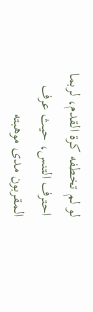لو لم تخطفه كرة القدم، لربما احترف التنس، حيث عرف المقربون مدى موهبته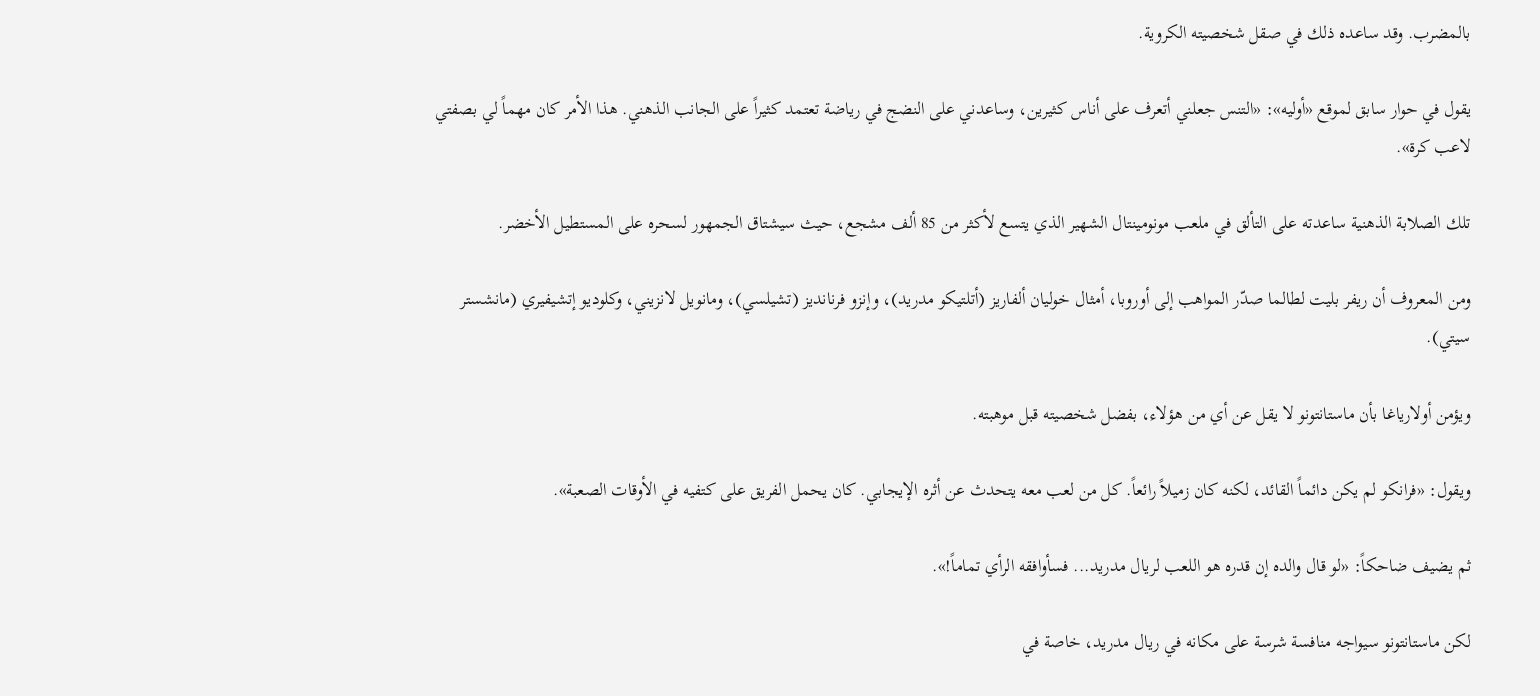بالمضرب. وقد ساعده ذلك في صقل شخصيته الكروية.

يقول في حوار سابق لموقع «أوليه»: «التنس جعلني أتعرف على أناس كثيرين، وساعدني على النضج في رياضة تعتمد كثيراً على الجانب الذهني. هذا الأمر كان مهماً لي بصفتي لاعب كرة».

تلك الصلابة الذهنية ساعدته على التألق في ملعب مونومينتال الشهير الذي يتسع لأكثر من 85 ألف مشجع، حيث سيشتاق الجمهور لسحره على المستطيل الأخضر.

ومن المعروف أن ريفر بليت لطالما صدّر المواهب إلى أوروبا، أمثال خوليان ألفاريز (أتلتيكو مدريد)، وإنزو فرنانديز (تشيلسي)، ومانويل لانزيني، وكلوديو إتشيفيري (مانشستر سيتي).

ويؤمن أولارياغا بأن ماستانتونو لا يقل عن أي من هؤلاء، بفضل شخصيته قبل موهبته.

ويقول: «فرانكو لم يكن دائماً القائد، لكنه كان زميلاً رائعاً. كل من لعب معه يتحدث عن أثره الإيجابي. كان يحمل الفريق على كتفيه في الأوقات الصعبة».

ثم يضيف ضاحكاً: «لو قال والده إن قدره هو اللعب لريال مدريد... فسأوافقه الرأي تماماً!».

لكن ماستانتونو سيواجه منافسة شرسة على مكانه في ريال مدريد، خاصة في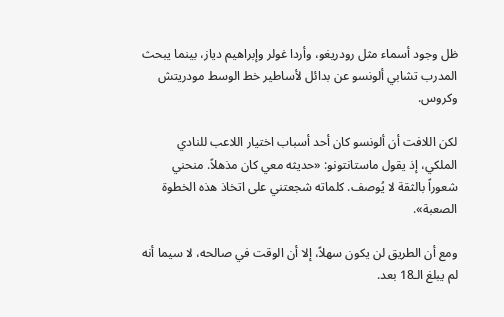ظل وجود أسماء مثل رودريغو، وأردا غولر وإبراهيم دياز، بينما يبحث المدرب تشابي ألونسو عن بدائل لأساطير خط الوسط مودريتش وكروس.

لكن اللافت أن ألونسو كان أحد أسباب اختيار اللاعب للنادي الملكي، إذ يقول ماستانتونو: «حديثه معي كان مذهلاً. منحني شعوراً بالثقة لا يُوصف. كلماته شجعتني على اتخاذ هذه الخطوة الصعبة».

ومع أن الطريق لن يكون سهلاً، إلا أن الوقت في صالحه، لا سيما أنه لم يبلغ الـ18 بعد.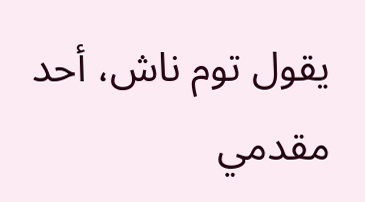يقول توم ناش، أحد مقدمي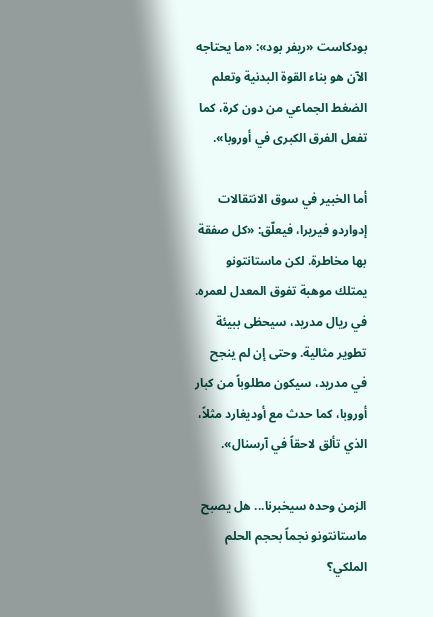بودكاست «ريفر بود»: «ما يحتاجه الآن هو بناء القوة البدنية وتعلم الضغط الجماعي من دون كرة، كما تفعل الفرق الكبرى في أوروبا».

أما الخبير في سوق الانتقالات إدواردو فيريرا، فيعلّق: «كل صفقة بها مخاطرة. لكن ماستانتونو يمتلك موهبة تفوق المعدل لعمره. في ريال مدريد، سيحظى ببيئة تطوير مثالية. وحتى إن لم ينجح في مدريد، سيكون مطلوباً من كبار أوروبا، كما حدث مع أوديغارد مثلاً، الذي تألق لاحقاً في آرسنال».

الزمن وحده سيخبرنا... هل يصبح ماستانتونو نجماً بحجم الحلم الملكي؟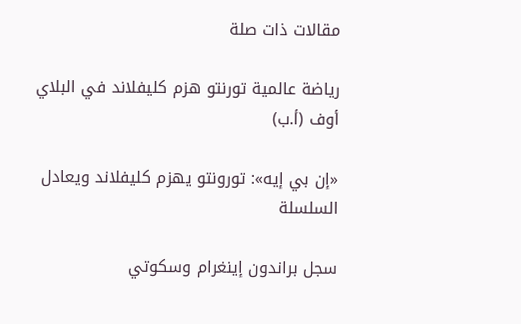مقالات ذات صلة

رياضة عالمية تورنتو هزم كليفلاند في البلاي أوف (أ.ب)

«إن بي إيه»: تورونتو يهزم كليفلاند ويعادل السلسلة

سجل براندون إينغرام وسكوتي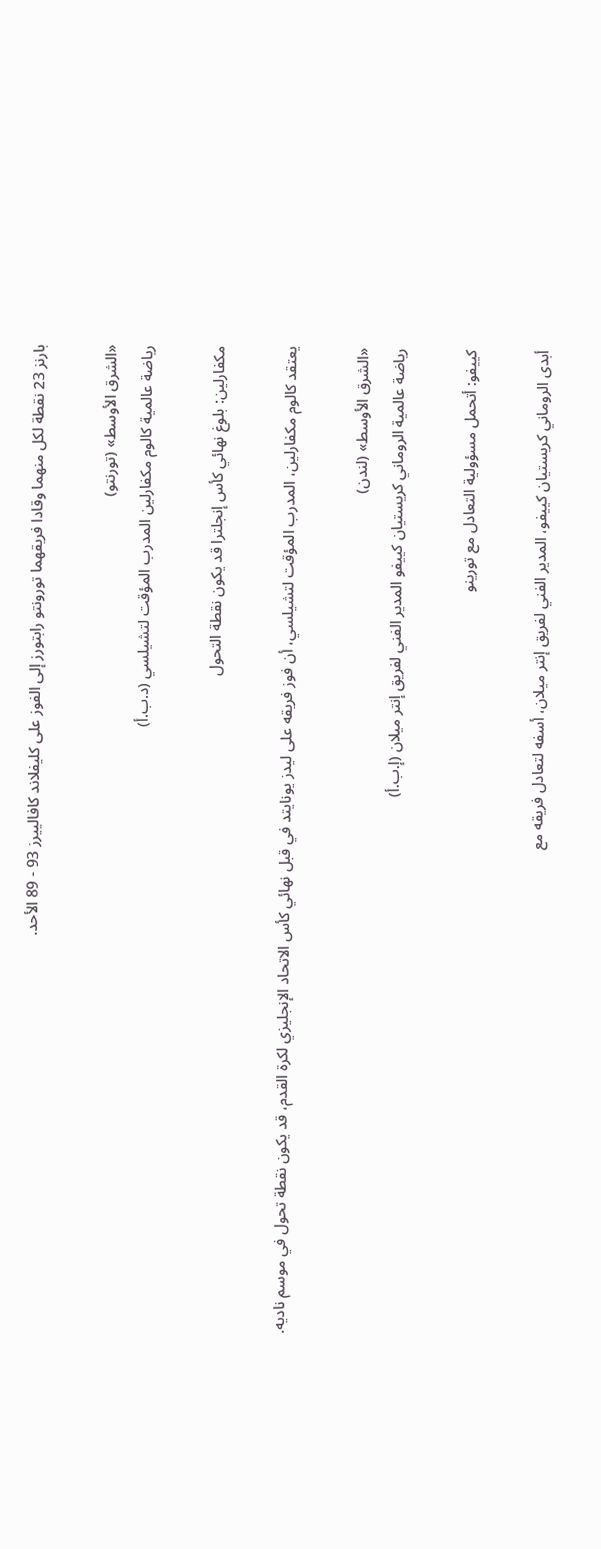بارنز 23 نقطة لكل منهما وقادا فريقهما تورونتو رابتورز إلى الفوز على كليفلاند كافالييرز 93 - 89 الأحد.

«الشرق الأوسط» (تورنتو)
رياضة عالمية كالوم مكفارلين المدرب المؤقت لتشيلسي (د.ب.أ)

مكفارلين: بلوغ نهائي كأس إنجلترا قد يكون نقطة التحول

يعتقد كالوم مكفارلين، المدرب المؤقت لتشيلسي، أن فوز فريقه على ليدز يونايتد في قبل نهائي كأس الاتحاد الإنجليزي لكرة القدم، قد يكون نقطة تحول في موسم ناديه.

«الشرق الأوسط» (لندن)
رياضة عالمية الروماني كريستيان كييفو المدير الفني لفريق إنتر ميلان (إ.ب.أ)

كييفو: أتحمل مسؤولية التعادل مع تورينو

أبدى الروماني كريستيان كييفو، المدير الفني لفريق إنتر ميلان، أسفه لتعادل فريقه مع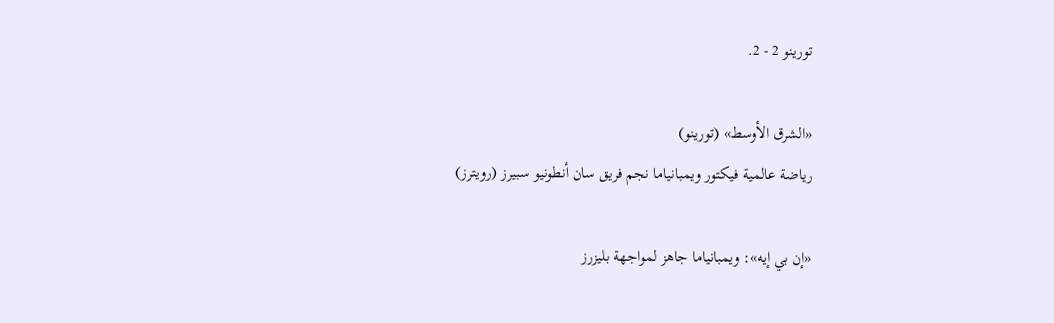تورينو 2 - 2.

«الشرق الأوسط» (تورينو)
رياضة عالمية فيكتور ويمبانياما نجم فريق سان أنطونيو سبيرز (رويترز)

«إن بي إيه»: ويمبانياما جاهز لمواجهة بليزرز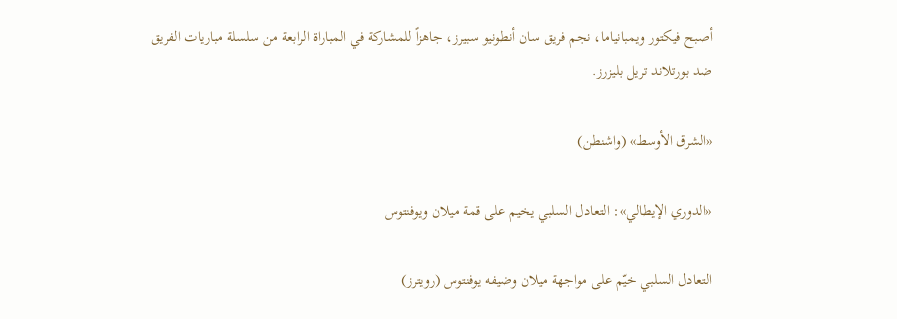أصبح فيكتور ويمبانياما، نجم فريق سان أنطونيو سبيرز، جاهزاً للمشاركة في المباراة الرابعة من سلسلة مباريات الفريق ضد بورتلاند تريل بليزرز.

«الشرق الأوسط» (واشنطن)

«الدوري الإيطالي»: التعادل السلبي يخيم على قمة ميلان ويوفنتوس

التعادل السلبي خيّم على مواجهة ميلان وضيفه يوفنتوس (رويترز)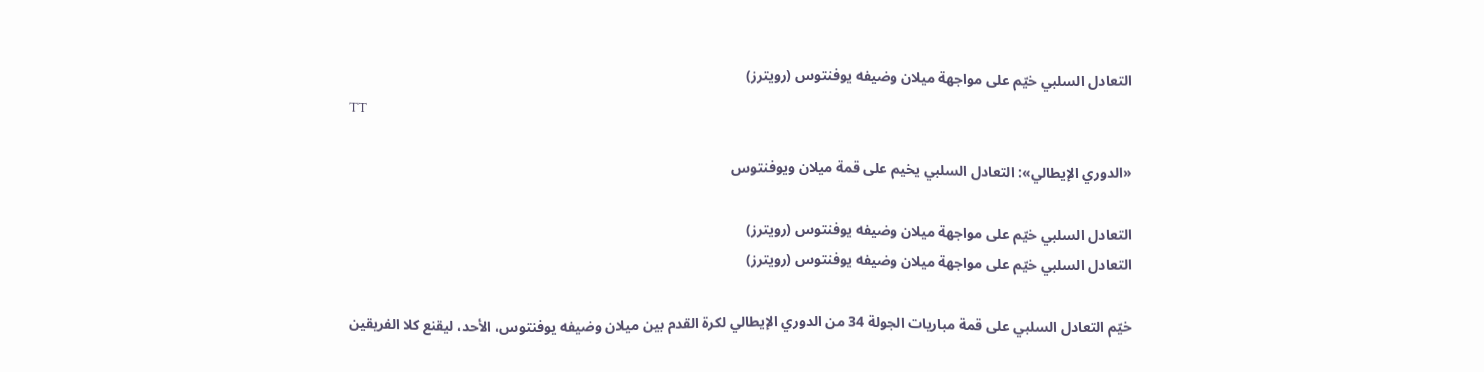التعادل السلبي خيّم على مواجهة ميلان وضيفه يوفنتوس (رويترز)
TT

«الدوري الإيطالي»: التعادل السلبي يخيم على قمة ميلان ويوفنتوس

التعادل السلبي خيّم على مواجهة ميلان وضيفه يوفنتوس (رويترز)
التعادل السلبي خيّم على مواجهة ميلان وضيفه يوفنتوس (رويترز)

خيّم التعادل السلبي على قمة مباريات الجولة 34 من الدوري الإيطالي لكرة القدم بين ميلان وضيفه يوفنتوس، الأحد، ليقنع كلا الفريقين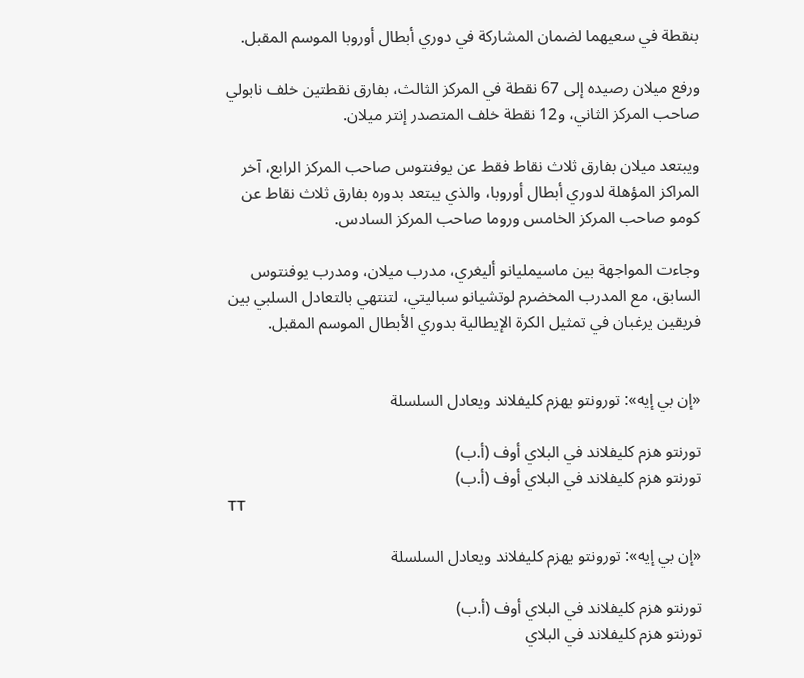بنقطة في سعيهما لضمان المشاركة في دوري أبطال أوروبا الموسم المقبل.

ورفع ميلان رصيده إلى 67 نقطة في المركز الثالث، بفارق نقطتين خلف نابولي صاحب المركز الثاني، و12 نقطة خلف المتصدر إنتر ميلان.

ويبتعد ميلان بفارق ثلاث نقاط فقط عن يوفنتوس صاحب المركز الرابع، آخر المراكز المؤهلة لدوري أبطال أوروبا، والذي يبتعد بدوره بفارق ثلاث نقاط عن كومو صاحب المركز الخامس وروما صاحب المركز السادس.

وجاءت المواجهة بين ماسيمليانو أليغري، مدرب ميلان، ومدرب يوفنتوس السابق، مع المدرب المخضرم لوتشيانو سباليتي، لتنتهي بالتعادل السلبي بين فريقين يرغبان في تمثيل الكرة الإيطالية بدوري الأبطال الموسم المقبل.


«إن بي إيه»: تورونتو يهزم كليفلاند ويعادل السلسلة

تورنتو هزم كليفلاند في البلاي أوف (أ.ب)
تورنتو هزم كليفلاند في البلاي أوف (أ.ب)
TT

«إن بي إيه»: تورونتو يهزم كليفلاند ويعادل السلسلة

تورنتو هزم كليفلاند في البلاي أوف (أ.ب)
تورنتو هزم كليفلاند في البلاي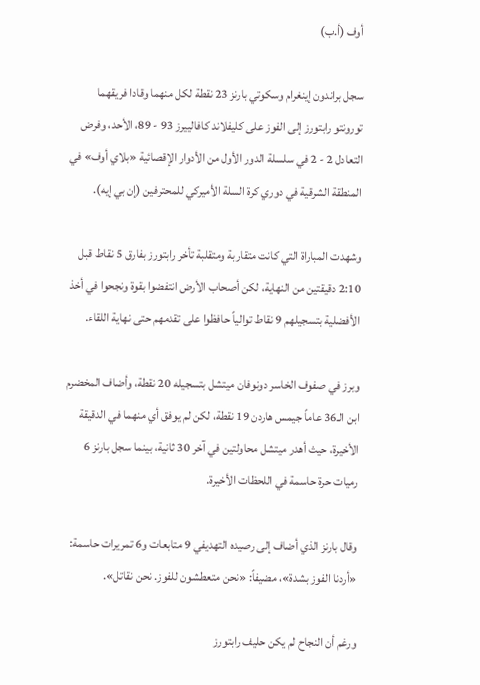أوف (أ.ب)

سجل براندون إينغرام وسكوتي بارنز 23 نقطة لكل منهما وقادا فريقهما تورونتو رابتورز إلى الفوز على كليفلاند كافالييرز 93 - 89، الأحد، وفرض التعادل 2 - 2 في سلسلة الدور الأول من الأدوار الإقصائية «بلاي أوف» في المنطقة الشرقية في دوري كرة السلة الأميركي للمحترفين (إن بي إيه).

وشهدت المباراة التي كانت متقاربة ومتقلبة تأخر رابتورز بفارق 5 نقاط قبل 2:10 دقيقتين من النهاية، لكن أصحاب الأرض انتفضوا بقوة ونجحوا في أخذ الأفضلية بتسجيلهم 9 نقاط توالياً حافظوا على تقدمهم حتى نهاية اللقاء.

وبرز في صفوف الخاسر دونوفان ميتشل بتسجيله 20 نقطة، وأضاف المخضرم ابن الـ36 عاماً جيمس هاردن 19 نقطة، لكن لم يوفق أي منهما في الدقيقة الأخيرة، حيث أهدر ميتشل محاولتين في آخر 30 ثانية، بينما سجل بارنز 6 رميات حرة حاسمة في اللحظات الأخيرة.

وقال بارنز الذي أضاف إلى رصيده التهديفي 9 متابعات و6 تمريرات حاسمة: «أردنا الفوز بشدة»، مضيفاً: «نحن متعطشون للفوز. نحن نقاتل».

ورغم أن النجاح لم يكن حليف رابتورز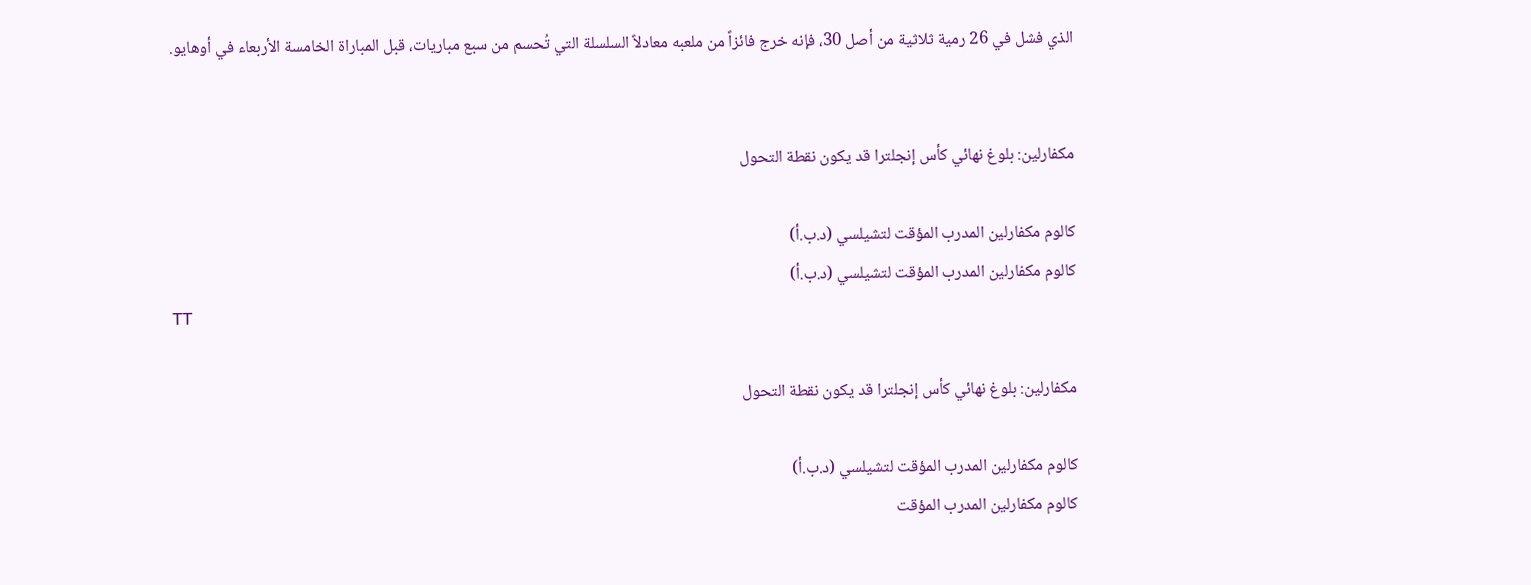الذي فشل في 26 رمية ثلاثية من أصل 30، فإنه خرج فائزاً من ملعبه معادلاً السلسلة التي تُحسم من سبع مباريات، قبل المباراة الخامسة الأربعاء في أوهايو.


مكفارلين: بلوغ نهائي كأس إنجلترا قد يكون نقطة التحول

كالوم مكفارلين المدرب المؤقت لتشيلسي (د.ب.أ)
كالوم مكفارلين المدرب المؤقت لتشيلسي (د.ب.أ)
TT

مكفارلين: بلوغ نهائي كأس إنجلترا قد يكون نقطة التحول

كالوم مكفارلين المدرب المؤقت لتشيلسي (د.ب.أ)
كالوم مكفارلين المدرب المؤقت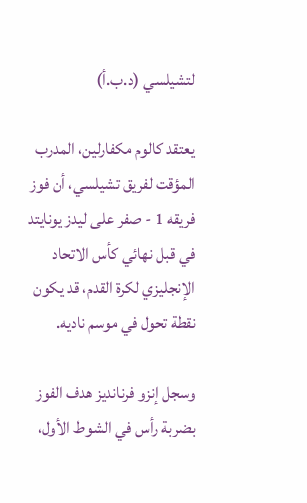لتشيلسي (د.ب.أ)

يعتقد كالوم مكفارلين، المدرب المؤقت لفريق تشيلسي، أن فوز فريقه 1 - صفر على ليدز يونايتد في قبل نهائي كأس الاتحاد الإنجليزي لكرة القدم، قد يكون نقطة تحول في موسم ناديه.

وسجل إنزو فرنانديز هدف الفوز بضربة رأس في الشوط الأول،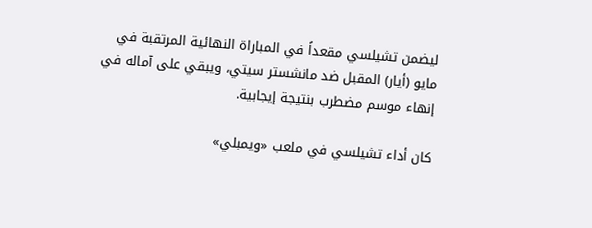ليضمن تشيلسي مقعداً في المباراة النهائية المرتقبة في مايو (أيار) المقبل ضد مانشستر سيتي، ويبقي على آماله في إنهاء موسم مضطرب بنتيجة إيجابية.

كان أداء تشيلسي في ملعب «ويمبلي»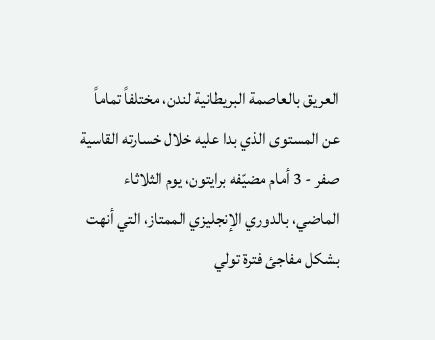العريق بالعاصمة البريطانية لندن، مختلفاً تماماً عن المستوى الذي بدا عليه خلال خسارته القاسية صفر - 3 أمام مضيّفه برايتون، يوم الثلاثاء الماضي، بالدوري الإنجليزي الممتاز، التي أنهت بشكل مفاجئ فترة تولي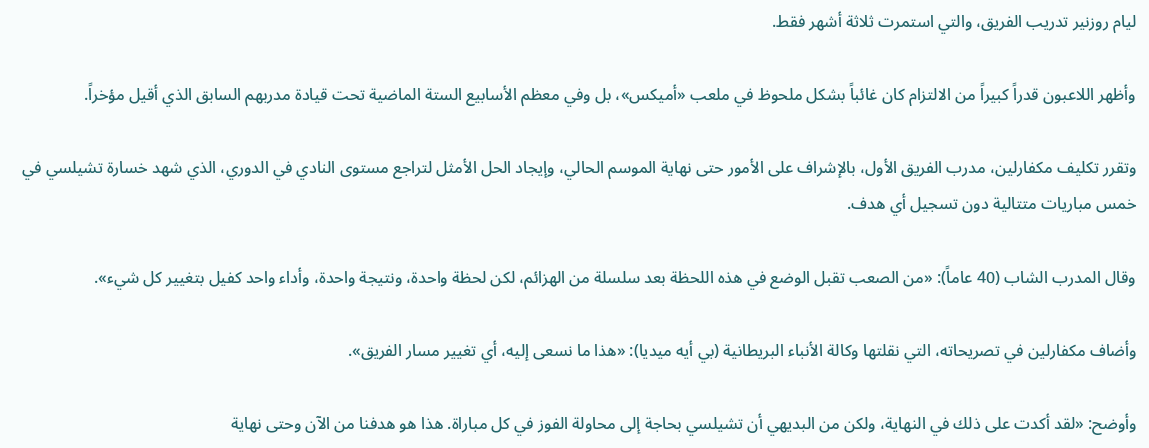ليام روزنير تدريب الفريق، والتي استمرت ثلاثة أشهر فقط.

وأظهر اللاعبون قدراً كبيراً من الالتزام كان غائباً بشكل ملحوظ في ملعب «أميكس»، بل وفي معظم الأسابيع الستة الماضية تحت قيادة مدربهم السابق الذي أقيل مؤخراً.

وتقرر تكليف مكفارلين، مدرب الفريق الأول، بالإشراف على الأمور حتى نهاية الموسم الحالي، وإيجاد الحل الأمثل لتراجع مستوى النادي في الدوري، الذي شهد خسارة تشيلسي في خمس مباريات متتالية دون تسجيل أي هدف.

وقال المدرب الشاب (40 عاماً): «من الصعب تقبل الوضع في هذه اللحظة بعد سلسلة من الهزائم، لكن لحظة واحدة، ونتيجة واحدة، وأداء واحد كفيل بتغيير كل شيء».

وأضاف مكفارلين في تصريحاته، التي نقلتها وكالة الأنباء البريطانية (بي أيه ميديا): «هذا ما نسعى إليه، أي تغيير مسار الفريق».

وأوضح: «لقد أكدت على ذلك في النهاية، ولكن من البديهي أن تشيلسي بحاجة إلى محاولة الفوز في كل مباراة. هذا هو هدفنا من الآن وحتى نهاية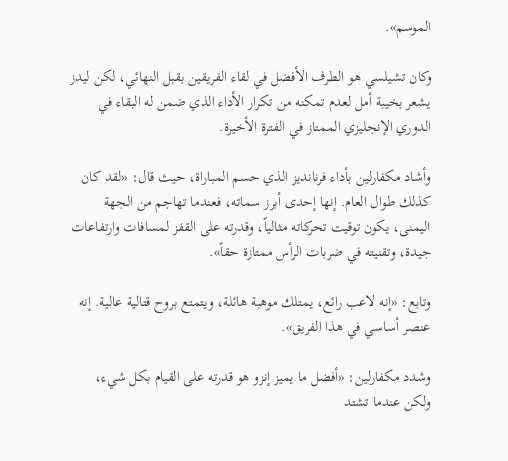الموسم».

وكان تشيلسي هو الطرف الأفضل في لقاء الفريقين بقبل النهائي، لكن ليدز يشعر بخيبة أمل لعدم تمكنه من تكرار الأداء الذي ضمن له البقاء في الدوري الإنجليزي الممتاز في الفترة الأخيرة.

وأشاد مكفارلين بأداء فرنانديز الذي حسم المباراة، حيث قال: «لقد كان كذلك طوال العام. إنها إحدى أبرز سماته، فعندما تهاجم من الجهة اليمنى، يكون توقيت تحركاته مثالياً، وقدرته على القفز لمسافات وارتفاعات جيدة، وتقنيته في ضربات الرأس ممتازة حقاً».

وتابع: «إنه لاعب رائع، يمتلك موهبة هائلة، ويتمتع بروح قتالية عالية. إنه عنصر أساسي في هذا الفريق».

وشدد مكفارلين: «أفضل ما يميز إنزو هو قدرته على القيام بكل شيء، ولكن عندما تشتد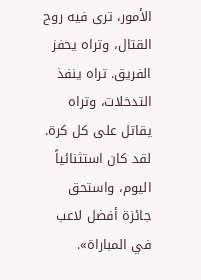الأمور، ترى فيه روح القتال، وتراه يحفز الفريق. تراه ينفذ التدخلات، وتراه يقاتل على كل كرة. لقد كان استثنائياً اليوم، واستحق جائزة أفضل لاعب في المباراة».